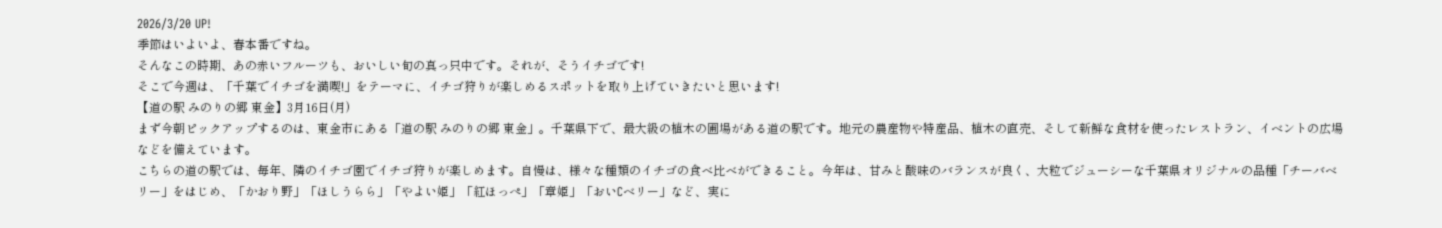2026/3/20 UP!
季節はいよいよ、春本番ですね。
そんなこの時期、あの赤いフルーツも、おいしい旬の真っ只中です。それが、そうイチゴです!
そこで今週は、「千葉でイチゴを満喫!」をテーマに、イチゴ狩りが楽しめるスポットを取り上げていきたいと思います!
【道の駅 みのりの郷 東金】3月16日(月)
まず今朝ピックアップするのは、東金市にある「道の駅 みのりの郷 東金」。千葉県下で、最大級の植木の圃場がある道の駅です。地元の農産物や特産品、植木の直売、そして新鮮な食材を使ったレストラン、イベントの広場などを備えています。
こちらの道の駅では、毎年、隣のイチゴ園でイチゴ狩りが楽しめます。自慢は、様々な種類のイチゴの食べ比べができること。今年は、甘みと酸味のバランスが良く、大粒でジューシーな千葉県オリジナルの品種「チーバベリー」をはじめ、「かおり野」「ほしうらら」「やよい姫」「紅ほっぺ」「章姫」「おいCベリー」など、実に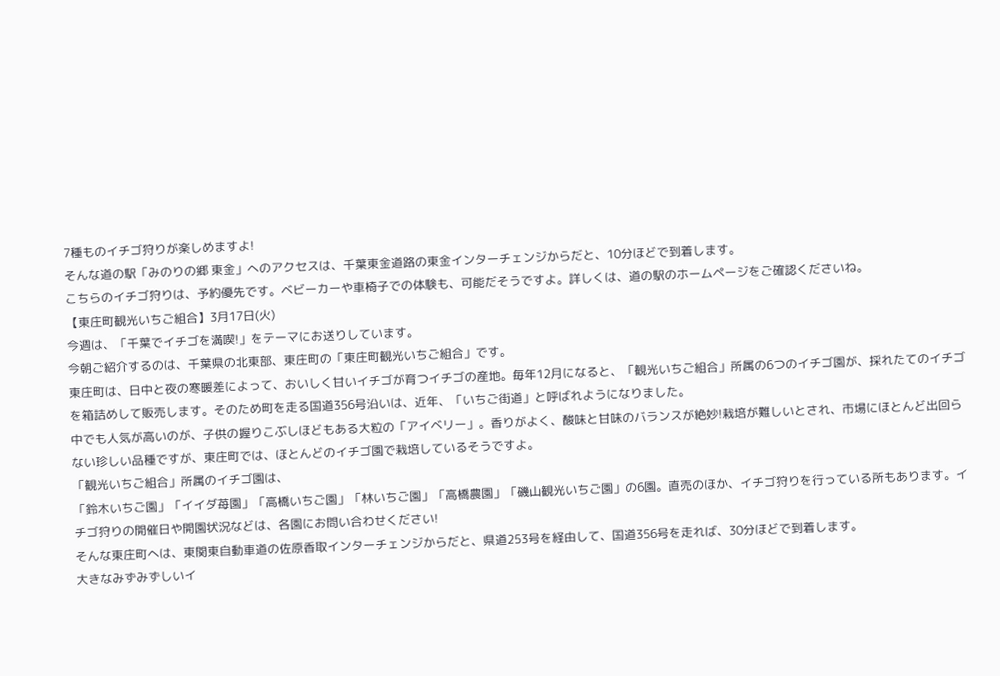7種ものイチゴ狩りが楽しめますよ!
そんな道の駅「みのりの郷 東金」へのアクセスは、千葉東金道路の東金インターチェンジからだと、10分ほどで到着します。
こちらのイチゴ狩りは、予約優先です。ベビーカーや車椅子での体験も、可能だそうですよ。詳しくは、道の駅のホームページをご確認くださいね。
【東庄町観光いちご組合】3月17日(火)
今週は、「千葉でイチゴを満喫!」をテーマにお送りしています。
今朝ご紹介するのは、千葉県の北東部、東庄町の「東庄町観光いちご組合」です。
東庄町は、日中と夜の寒暖差によって、おいしく甘いイチゴが育つイチゴの産地。毎年12月になると、「観光いちご組合」所属の6つのイチゴ園が、採れたてのイチゴを箱詰めして販売します。そのため町を走る国道356号沿いは、近年、「いちご街道」と呼ばれようになりました。
中でも人気が高いのが、子供の握りこぶしほどもある大粒の「アイベリー」。香りがよく、酸味と甘味のバランスが絶妙!栽培が難しいとされ、市場にほとんど出回らない珍しい品種ですが、東庄町では、ほとんどのイチゴ園で栽培しているそうですよ。
「観光いちご組合」所属のイチゴ園は、
「鈴木いちご園」「イイダ苺園」「高橋いちご園」「林いちご園」「高橋農園」「磯山観光いちご園」の6園。直売のほか、イチゴ狩りを行っている所もあります。イチゴ狩りの開催日や開園状況などは、各園にお問い合わせください!
そんな東庄町へは、東関東自動車道の佐原香取インターチェンジからだと、県道253号を経由して、国道356号を走れば、30分ほどで到着します。
大きなみずみずしいイ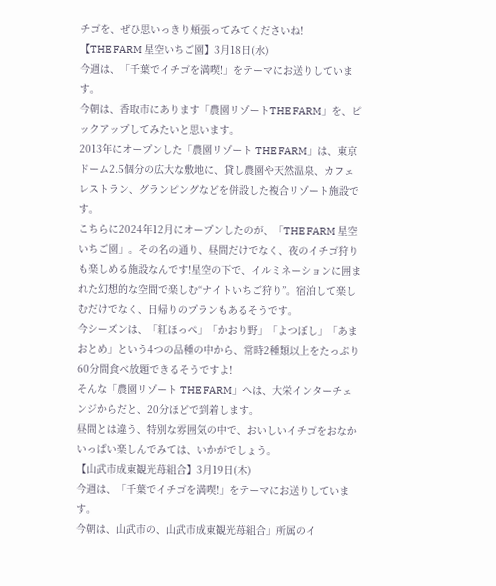チゴを、ぜひ思いっきり頬張ってみてくださいね!
【THE FARM 星空いちご園】3月18日(水)
今週は、「千葉でイチゴを満喫!」をテーマにお送りしています。
今朝は、香取市にあります「農園リゾートTHE FARM」を、ピックアップしてみたいと思います。
2013年にオープンした「農園リゾート THE FARM」は、東京ドーム2.5個分の広大な敷地に、貸し農園や天然温泉、カフェレストラン、グランピングなどを併設した複合リゾート施設です。
こちらに2024年12月にオープンしたのが、「THE FARM 星空いちご園」。その名の通り、昼間だけでなく、夜のイチゴ狩りも楽しめる施設なんです!星空の下で、イルミネーションに囲まれた幻想的な空間で楽しむ“ナイトいちご狩り”。宿泊して楽しむだけでなく、日帰りのプランもあるそうです。
今シーズンは、「紅ほっぺ」「かおり野」「よつぼし」「あまおとめ」という4つの品種の中から、常時2種類以上をたっぷり60分間食べ放題できるそうですよ!
そんな「農園リゾート THE FARM」へは、大栄インターチェンジからだと、20分ほどで到着します。
昼間とは違う、特別な雰囲気の中で、おいしいイチゴをおなかいっぱい楽しんでみては、いかがでしょう。
【山武市成東観光苺組合】3月19日(木)
今週は、「千葉でイチゴを満喫!」をテーマにお送りしています。
今朝は、山武市の、山武市成東観光苺組合」所属のイ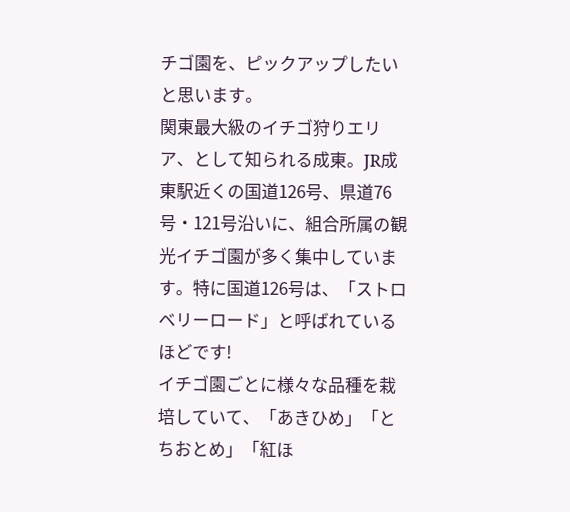チゴ園を、ピックアップしたいと思います。
関東最大級のイチゴ狩りエリア、として知られる成東。JR成東駅近くの国道126号、県道76号・121号沿いに、組合所属の観光イチゴ園が多く集中しています。特に国道126号は、「ストロベリーロード」と呼ばれているほどです!
イチゴ園ごとに様々な品種を栽培していて、「あきひめ」「とちおとめ」「紅ほ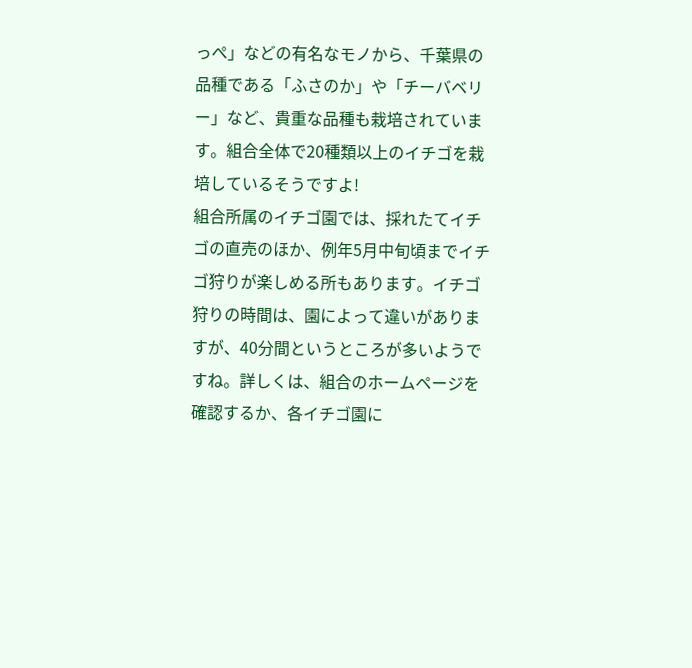っぺ」などの有名なモノから、千葉県の品種である「ふさのか」や「チーバベリー」など、貴重な品種も栽培されています。組合全体で20種類以上のイチゴを栽培しているそうですよ!
組合所属のイチゴ園では、採れたてイチゴの直売のほか、例年5月中旬頃までイチゴ狩りが楽しめる所もあります。イチゴ狩りの時間は、園によって違いがありますが、40分間というところが多いようですね。詳しくは、組合のホームページを確認するか、各イチゴ園に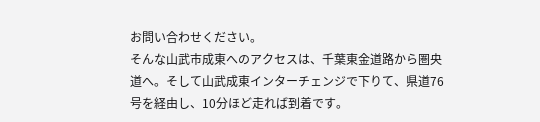お問い合わせください。
そんな山武市成東へのアクセスは、千葉東金道路から圏央道へ。そして山武成東インターチェンジで下りて、県道76号を経由し、10分ほど走れば到着です。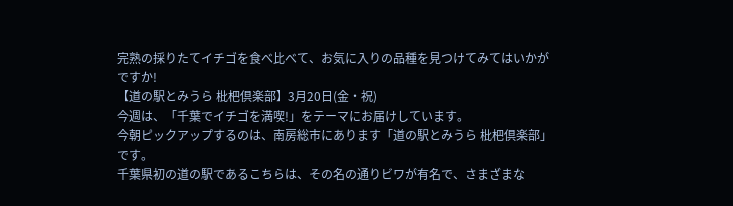完熟の採りたてイチゴを食べ比べて、お気に入りの品種を見つけてみてはいかがですか!
【道の駅とみうら 枇杷倶楽部】3月20日(金・祝)
今週は、「千葉でイチゴを満喫!」をテーマにお届けしています。
今朝ピックアップするのは、南房総市にあります「道の駅とみうら 枇杷倶楽部」です。
千葉県初の道の駅であるこちらは、その名の通りビワが有名で、さまざまな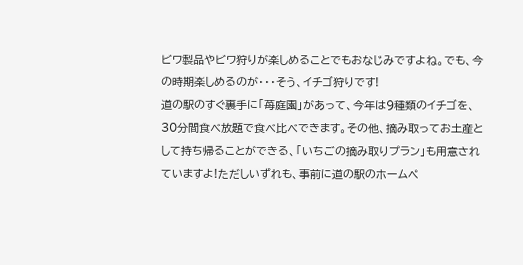ビワ製品やビワ狩りが楽しめることでもおなじみですよね。でも、今の時期楽しめるのが・・・そう、イチゴ狩りです!
道の駅のすぐ裏手に「苺庭園」があって、今年は9種類のイチゴを、30分間食べ放題で食べ比べできます。その他、摘み取ってお土産として持ち帰ることができる、「いちごの摘み取りプラン」も用意されていますよ!ただしいずれも、事前に道の駅のホームペ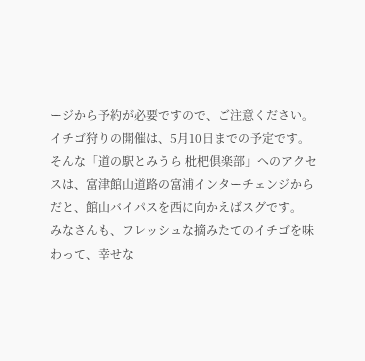ージから予約が必要ですので、ご注意ください。イチゴ狩りの開催は、5月10日までの予定です。
そんな「道の駅とみうら 枇杷倶楽部」へのアクセスは、富津館山道路の富浦インターチェンジからだと、館山バイパスを西に向かえばスグです。
みなさんも、フレッシュな摘みたてのイチゴを味わって、幸せな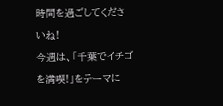時間を過ごしてくださいね!
今週は、「千葉でイチゴを満喫!」をテーマに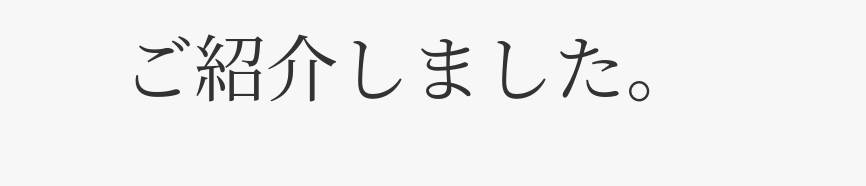ご紹介しました。